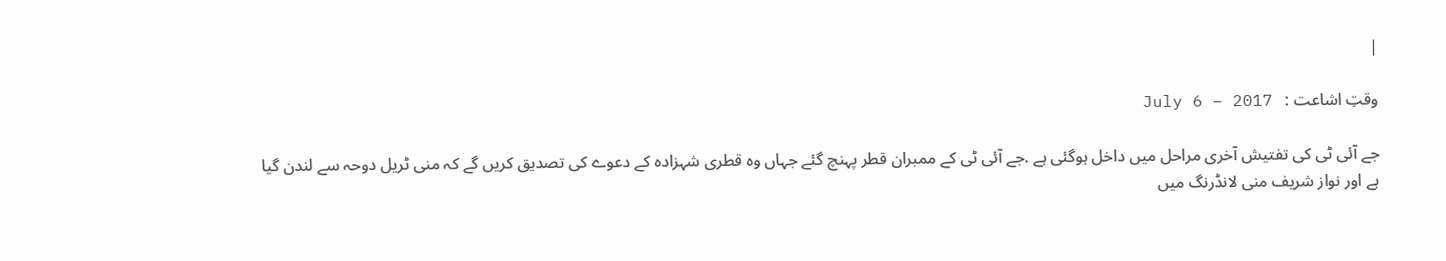|

وقتِ اشاعت :   July 6 – 2017

جے آئی ٹی کی تفتیش آخری مراحل میں داخل ہوگئی ہے .جے آئی ٹی کے ممبران قطر پہنچ گئے جہاں وہ قطری شہزادہ کے دعوے کی تصدیق کریں گے کہ منی ٹریل دوحہ سے لندن گیا ہے اور نواز شریف منی لانڈرنگ میں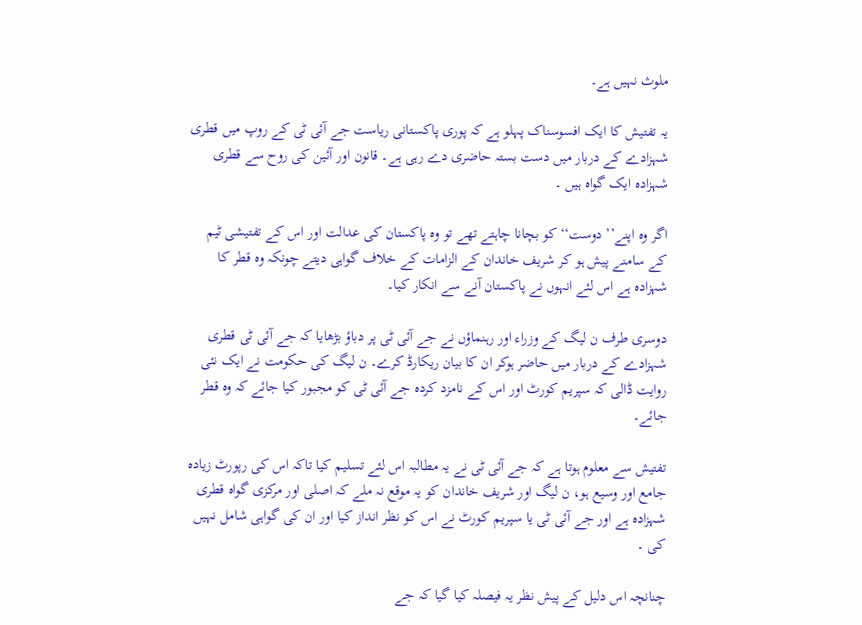ملوث نہیں ہے۔

یہ تفتیش کا ایک افسوسناک پہلو ہے کہ پوری پاکستانی ریاست جے آئی ٹی کے روپ میں قطری شہزادے کے دربار میں دست بستہ حاضری دے رہی ہے۔ قانون اور آئین کی روح سے قطری شہزادہ ایک گواہ ہیں ۔

اگر وہ اپنے’’ دوست‘‘ کو بچانا چاہتے تھے تو وہ پاکستان کی عدالت اور اس کے تفتیشی ٹیم کے سامنے پیش ہو کر شریف خاندان کے الزامات کے خلاف گواہی دیتے چونکہ وہ قطر کا شہزادہ ہے اس لئے انہوں نے پاکستان آنے سے انکار کیا۔

دوسری طرف ن لیگ کے وزراء اور رہنماؤں نے جے آئی ٹی پر دباؤ بڑھایا کہ جے آئی ٹی قطری شہزادے کے دربار میں حاضر ہوکر ان کا بیان ریکارڈ کرے۔ ن لیگ کی حکومت نے ایک نئی روایت ڈالی کہ سپریم کورٹ اور اس کے نامزد کردہ جے آئی ٹی کو مجبور کیا جائے کہ وہ قطر جائے۔

تفتیش سے معلوم ہوتا ہے کہ جے آئی ٹی نے یہ مطالبہ اس لئے تسلیم کیا تاکہ اس کی رپورٹ زیادہ جامع اور وسیع ہو، ن لیگ اور شریف خاندان کو یہ موقع نہ ملے کہ اصلی اور مرکزی گواہ قطری شہزادہ ہے اور جے آئی ٹی یا سپریم کورٹ نے اس کو نظر انداز کیا اور ان کی گواہی شامل نہیں کی ۔

چنانچہ اس دلیل کے پیش نظر یہ فیصلہ کیا گیا کہ جے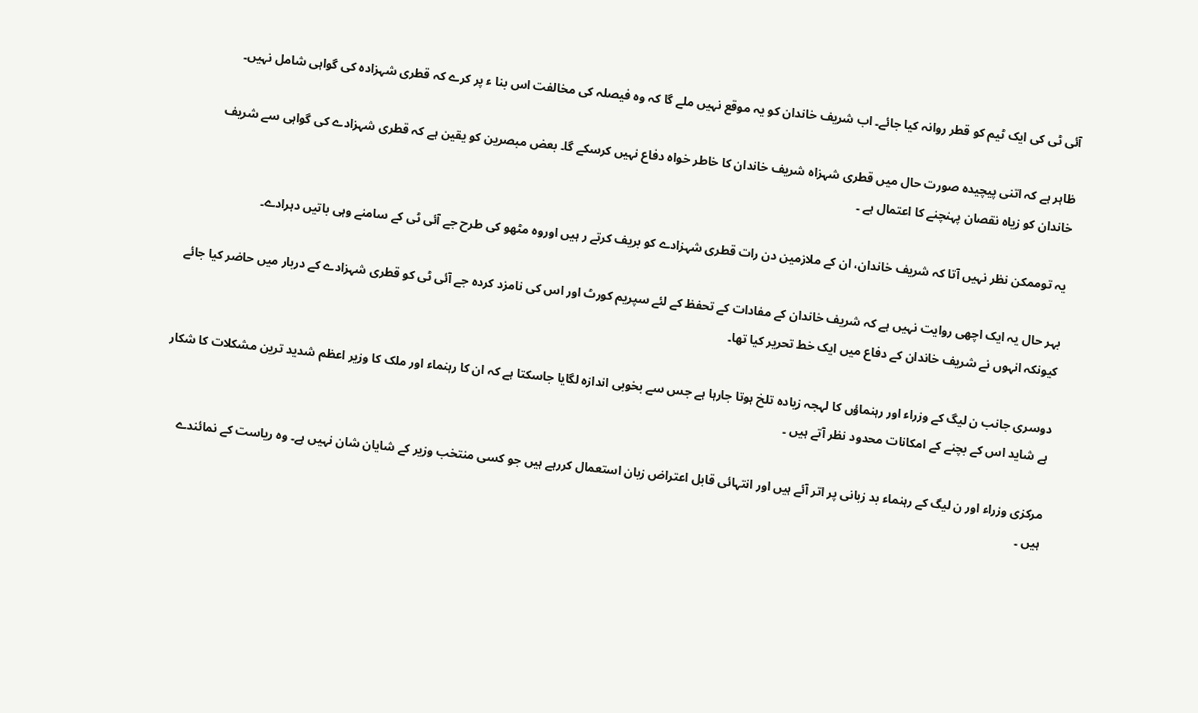آئی ٹی کی ایک ٹیم کو قطر روانہ کیا جائے۔ اب شریف خاندان کو یہ موقع نہیں ملے گا کہ وہ فیصلہ کی مخالفت اس بنا ء پر کرے کہ قطری شہزادہ کی گواہی شامل نہیں۔

ظاہر ہے کہ اتنی پیچیدہ صورت حال میں قطری شہزاہ شریف خاندان کا خاطر خواہ دفاع نہیں کرسکے گا۔ بعض مبصرین کو یقین ہے کہ قطری شہزادے کی گواہی سے شریف خاندان کو زیاہ نقصان پہنچنے کا اعتمال ہے ۔

یہ توممکن نظر نہیں آتا کہ شریف خاندان، ان کے ملازمین دن رات قطری شہزادے کو بریف کرتے ر ہیں اوروہ مٹھو کی طرح جے آئی ٹی کے سامنے وہی باتیں دہرادے۔

بہر حال یہ ایک اچھی روایت نہیں ہے کہ شریف خاندان کے مفادات کے تحفظ کے لئے سپریم کورٹ اور اس کی نامزد کردہ جے آئی ٹی کو قطری شہزادے کے دربار میں حاضر کیا جائے کیونکہ انہوں نے شریف خاندان کے دفاع میں ایک خط تحریر کیا تھا۔

دوسری جانب ن لیگ کے وزراء اور رہنماؤں کا لہجہ زیادہ تلخ ہوتا جارہا ہے جس سے بخوبی اندازہ لگایا جاسکتا ہے کہ ان کا رہنماء اور ملک کا وزیر اعظم شدید ترین مشکلات کا شکار ہے شاید اس کے بچنے کے امکانات محدود نظر آتے ہیں ۔

مرکزی وزراء اور ن لیگ کے رہنماء بد زبانی پر اتر آئے ہیں اور انتہائی قابل اعتراض زبان استعمال کررہے ہیں جو کسی منتخب وزیر کے شایان شان نہیں ہے۔ وہ ریاست کے نمائندے ہیں ۔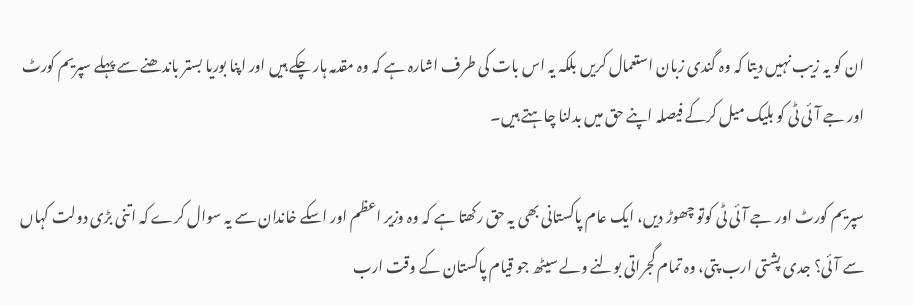ان کو یہ زیب نہیں دیتا کہ وہ گندی زبان استعمال کریں بلکہ یہ اس بات کی طرف اشارہ ہے کہ وہ مقدمہ ہار چکے ہیں اور اپنا بوریا بستر باندھنے سے پہلے سپریم کورٹ اور جے آئی ٹی کو بلیک میل کرکے فیصلہ اپنے حق میں بدلنا چاہتے ہیں۔

سپریم کورٹ اور جے آئی ٹی کوتو چھوڑ دیں، ایک عام پاکستانی بھی یہ حق رکھتا ہے کہ وہ وزیر اعظم اور اسکے خاندان سے یہ سوال کرے کہ اتنی بڑی دولت کہاں سے آئی؟ جدی پشتی ارب پتی، وہ تمام گجراتی بولنے ولے سیٹھ جو قیام پاکستان کے وقت ارب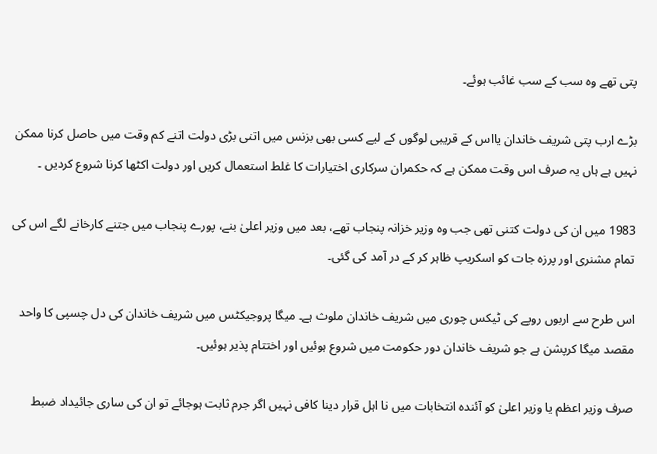پتی تھے وہ سب کے سب غائب ہوئے۔

بڑے ارب پتی شریف خاندان یااس کے قریبی لوگوں کے لیے کسی بھی بزنس میں اتنی بڑی دولت اتنے کم وقت میں حاصل کرنا ممکن نہیں ہے ہاں یہ صرف اس وقت ممکن ہے کہ حکمران سرکاری اختیارات کا غلط استعمال کریں اور دولت اکٹھا کرنا شروع کردیں ۔

1983 میں ان کی دولت کتنی تھی جب وہ وزیر خزانہ پنجاب تھے، بعد میں وزیر اعلیٰ بنے، پورے پنجاب میں جتنے کارخانے لگے اس کی تمام مشنری اور پرزہ جات کو اسکریپ ظاہر کر کے در آمد کی گئی۔

اس طرح سے اربوں روپے کی ٹیکس چوری میں شریف خاندان ملوث ہے۔ میگا پروجیکٹس میں شریف خاندان کی دل چسپی کا واحد مقصد میگا کرپشن ہے جو شریف خاندان دور حکومت میں شروع ہوئیں اور اختتام پذیر ہوئیں۔

صرف وزیر اعظم یا وزیر اعلیٰ کو آئندہ انتخابات میں نا اہل قرار دینا کافی نہیں اگر جرم ثابت ہوجائے تو ان کی ساری جائیداد ضبط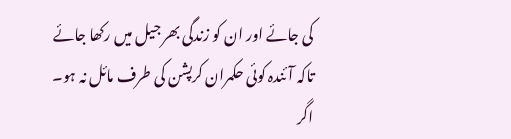کی جائے اور ان کو زندگی بھر جیل میں رکھا جائے تاکہ آئندہ کوئی حکمران کرپشن کی طرف مائل نہ ہو۔ اگر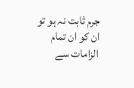جرم ثابت نہ ہو تو ان کو ان تمام الزامات سے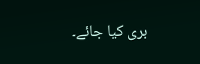بری کیا جائے۔